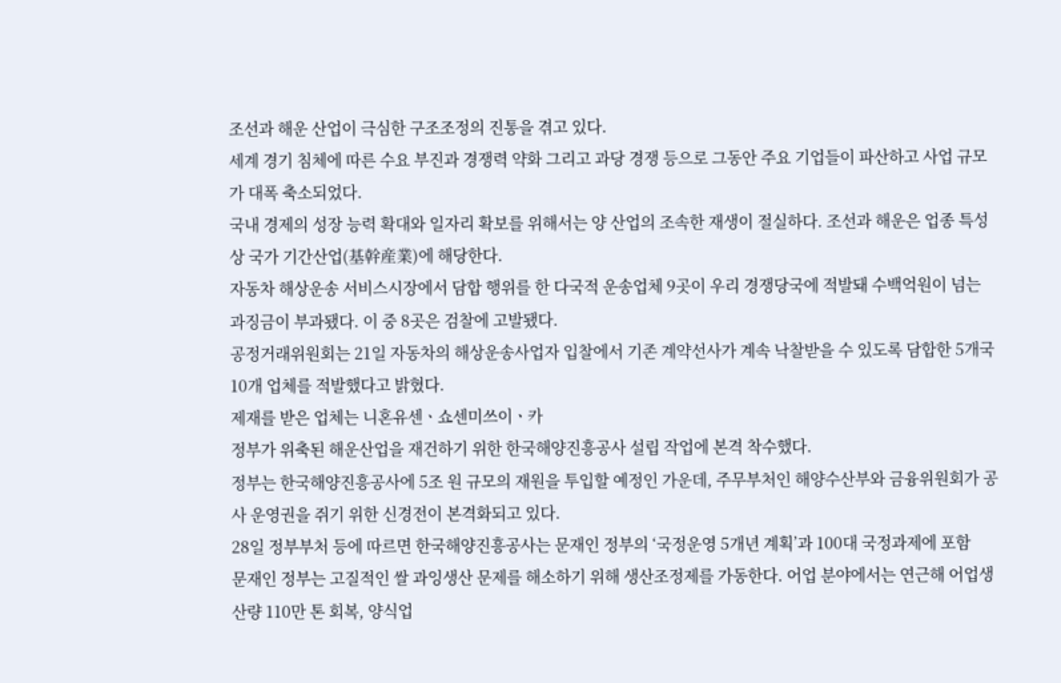조선과 해운 산업이 극심한 구조조정의 진통을 겪고 있다.
세계 경기 침체에 따른 수요 부진과 경쟁력 약화 그리고 과당 경쟁 등으로 그동안 주요 기업들이 파산하고 사업 규모가 대폭 축소되었다.
국내 경제의 성장 능력 확대와 일자리 확보를 위해서는 양 산업의 조속한 재생이 절실하다. 조선과 해운은 업종 특성상 국가 기간산업(基幹産業)에 해당한다.
자동차 해상운송 서비스시장에서 담합 행위를 한 다국적 운송업체 9곳이 우리 경쟁당국에 적발돼 수백억원이 넘는 과징금이 부과됐다. 이 중 8곳은 검찰에 고발됐다.
공정거래위원회는 21일 자동차의 해상운송사업자 입찰에서 기존 계약선사가 계속 낙찰받을 수 있도록 담합한 5개국 10개 업체를 적발했다고 밝혔다.
제재를 받은 업체는 니혼유센ㆍ쇼센미쓰이ㆍ카
정부가 위축된 해운산업을 재건하기 위한 한국해양진흥공사 설립 작업에 본격 착수했다.
정부는 한국해양진흥공사에 5조 원 규모의 재원을 투입할 예정인 가운데, 주무부처인 해양수산부와 금융위원회가 공사 운영권을 쥐기 위한 신경전이 본격화되고 있다.
28일 정부부처 등에 따르면 한국해양진흥공사는 문재인 정부의 ‘국정운영 5개년 계획’과 100대 국정과제에 포함
문재인 정부는 고질적인 쌀 과잉생산 문제를 해소하기 위해 생산조정제를 가동한다. 어업 분야에서는 연근해 어업생산량 110만 톤 회복, 양식업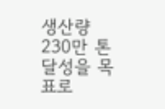생산량 230만 톤 달성을 목표로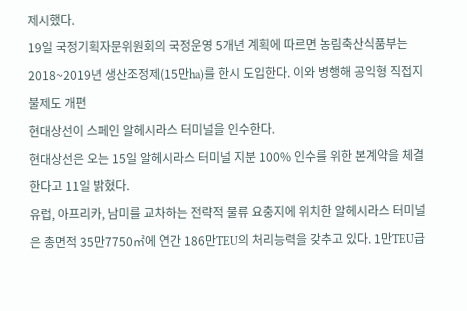제시했다.
19일 국정기획자문위원회의 국정운영 5개년 계획에 따르면 농림축산식품부는 2018~2019년 생산조정제(15만ha)를 한시 도입한다. 이와 병행해 공익형 직접지불제도 개편
현대상선이 스페인 알헤시라스 터미널을 인수한다.
현대상선은 오는 15일 알헤시라스 터미널 지분 100% 인수를 위한 본계약을 체결한다고 11일 밝혔다.
유럽, 아프리카, 남미를 교차하는 전략적 물류 요충지에 위치한 알헤시라스 터미널은 총면적 35만7750㎡에 연간 186만TEU의 처리능력을 갖추고 있다. 1만TEU급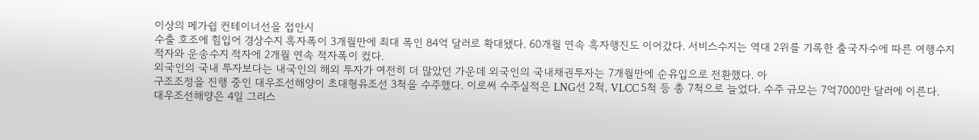이상의 메가쉽 컨테이너선을 접안시
수출 호조에 힘입어 경상수지 흑자폭이 3개월만에 최대 폭인 84억 달러로 확대됐다. 60개월 연속 흑자행진도 이어갔다. 서비스수지는 역대 2위를 기록한 출국자수에 따른 여행수지 적자와 운송수지 적자에 2개월 연속 적자폭이 컸다.
외국인의 국내 투자보다는 내국인의 해외 투자가 여전히 더 많았던 가운데 외국인의 국내채권투자는 7개월만에 순유입으로 전환했다. 아
구조조정을 진행 중인 대우조선해양이 초대형유조선 3척을 수주했다. 이로써 수주실적은 LNG선 2척, VLCC 5척 등 총 7척으로 늘었다. 수주 규모는 7억7000만 달러에 이른다.
대우조선해양은 4일 그리스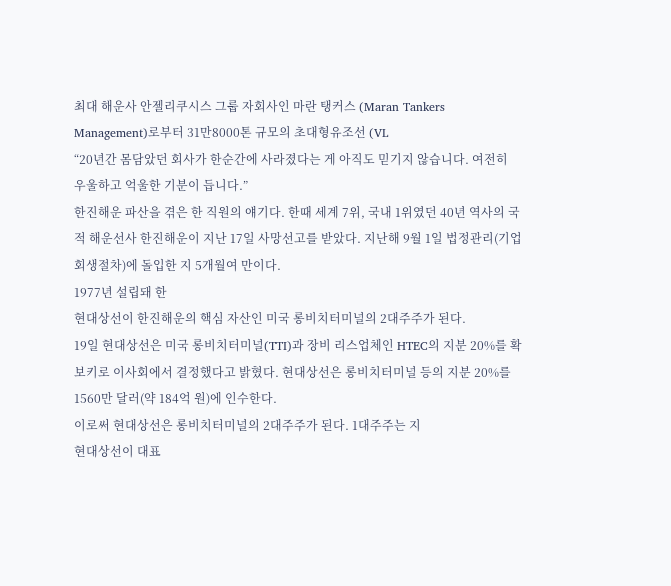최대 해운사 안젤리쿠시스 그룹 자회사인 마란 탱커스 (Maran Tankers Management)로부터 31만8000톤 규모의 초대형유조선 (VL
“20년간 몸담았던 회사가 한순간에 사라졌다는 게 아직도 믿기지 않습니다. 여전히 우울하고 억울한 기분이 듭니다.”
한진해운 파산을 겪은 한 직원의 얘기다. 한때 세계 7위, 국내 1위였던 40년 역사의 국적 해운선사 한진해운이 지난 17일 사망선고를 받았다. 지난해 9월 1일 법정관리(기업회생절차)에 돌입한 지 5개월여 만이다.
1977년 설립돼 한
현대상선이 한진해운의 핵심 자산인 미국 롱비치터미널의 2대주주가 된다.
19일 현대상선은 미국 롱비치터미널(TTI)과 장비 리스업체인 HTEC의 지분 20%를 확보키로 이사회에서 결정했다고 밝혔다. 현대상선은 롱비치터미널 등의 지분 20%를 1560만 달러(약 184억 원)에 인수한다.
이로써 현대상선은 롱비치터미널의 2대주주가 된다. 1대주주는 지
현대상선이 대표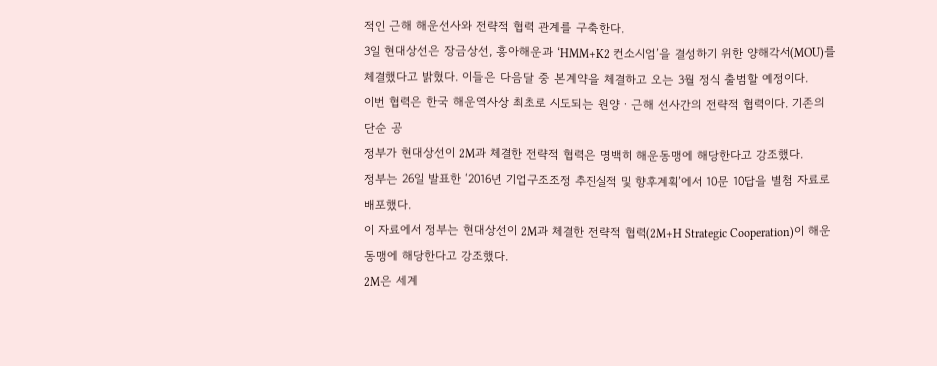적인 근해 해운선사와 전략적 협력 관계를 구축한다.
3일 현대상선은 장금상선, 흥아해운과 ‘HMM+K2 컨소시엄’을 결성하기 위한 양해각서(MOU)를 체결했다고 밝혔다. 이들은 다음달 중 본계약을 체결하고 오는 3월 정식 출범할 예정이다.
이번 협력은 한국 해운역사상 최초로 시도되는 원양ㆍ근해 선사간의 전략적 협력이다. 기존의 단순 공
정부가 현대상선이 2M과 체결한 전략적 협력은 명백히 해운동맹에 해당한다고 강조했다.
정부는 26일 발표한 ‘2016년 기업구조조정 추진실적 및 향후계획’에서 10문 10답을 별첨 자료로 배포했다.
이 자료에서 정부는 현대상선이 2M과 체결한 전략적 협력(2M+H Strategic Cooperation)이 해운동맹에 해당한다고 강조했다.
2M은 세계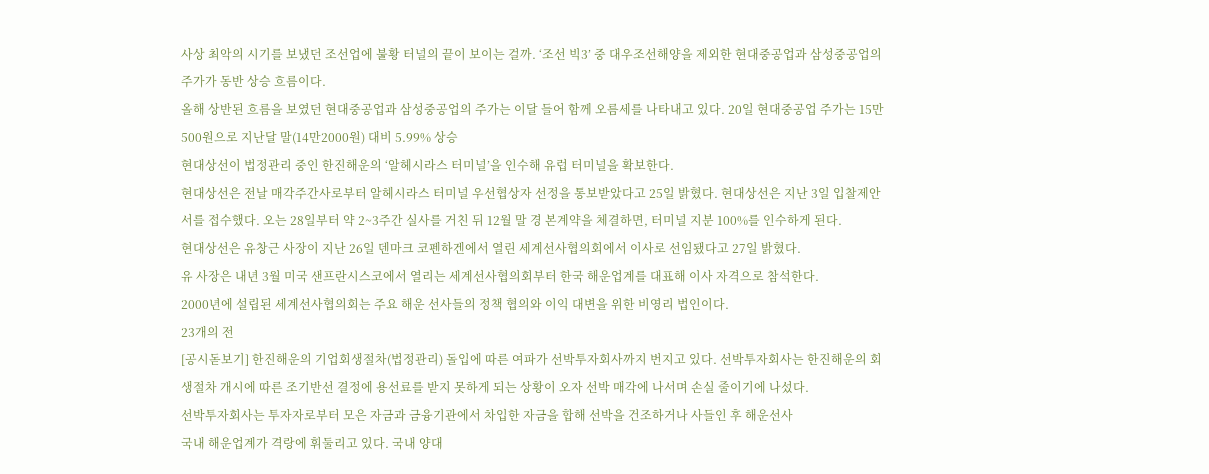사상 최악의 시기를 보냈던 조선업에 불황 터널의 끝이 보이는 걸까. ‘조선 빅3’ 중 대우조선해양을 제외한 현대중공업과 삼성중공업의 주가가 동반 상승 흐름이다.
올해 상반된 흐름을 보였던 현대중공업과 삼성중공업의 주가는 이달 들어 함께 오름세를 나타내고 있다. 20일 현대중공업 주가는 15만500원으로 지난달 말(14만2000원) 대비 5.99% 상승
현대상선이 법정관리 중인 한진해운의 ‘알헤시라스 터미널’을 인수해 유럽 터미널을 확보한다.
현대상선은 전날 매각주간사로부터 알헤시라스 터미널 우선협상자 선정을 통보받았다고 25일 밝혔다. 현대상선은 지난 3일 입찰제안서를 접수했다. 오는 28일부터 약 2~3주간 실사를 거친 뒤 12월 말 경 본계약을 체결하면, 터미널 지분 100%를 인수하게 된다.
현대상선은 유창근 사장이 지난 26일 덴마크 코펜하겐에서 열린 세계선사협의회에서 이사로 선임됐다고 27일 밝혔다.
유 사장은 내년 3월 미국 샌프란시스코에서 열리는 세계선사협의회부터 한국 해운업계를 대표해 이사 자격으로 참석한다.
2000년에 설립된 세계선사협의회는 주요 해운 선사들의 정책 협의와 이익 대변을 위한 비영리 법인이다.
23개의 전
[공시돋보기] 한진해운의 기업회생절차(법정관리) 돌입에 따른 여파가 선박투자회사까지 번지고 있다. 선박투자회사는 한진해운의 회생절차 개시에 따른 조기반선 결정에 용선료를 받지 못하게 되는 상황이 오자 선박 매각에 나서며 손실 줄이기에 나섰다.
선박투자회사는 투자자로부터 모은 자금과 금융기관에서 차입한 자금을 합해 선박을 건조하거나 사들인 후 해운선사
국내 해운업계가 격랑에 휘둘리고 있다. 국내 양대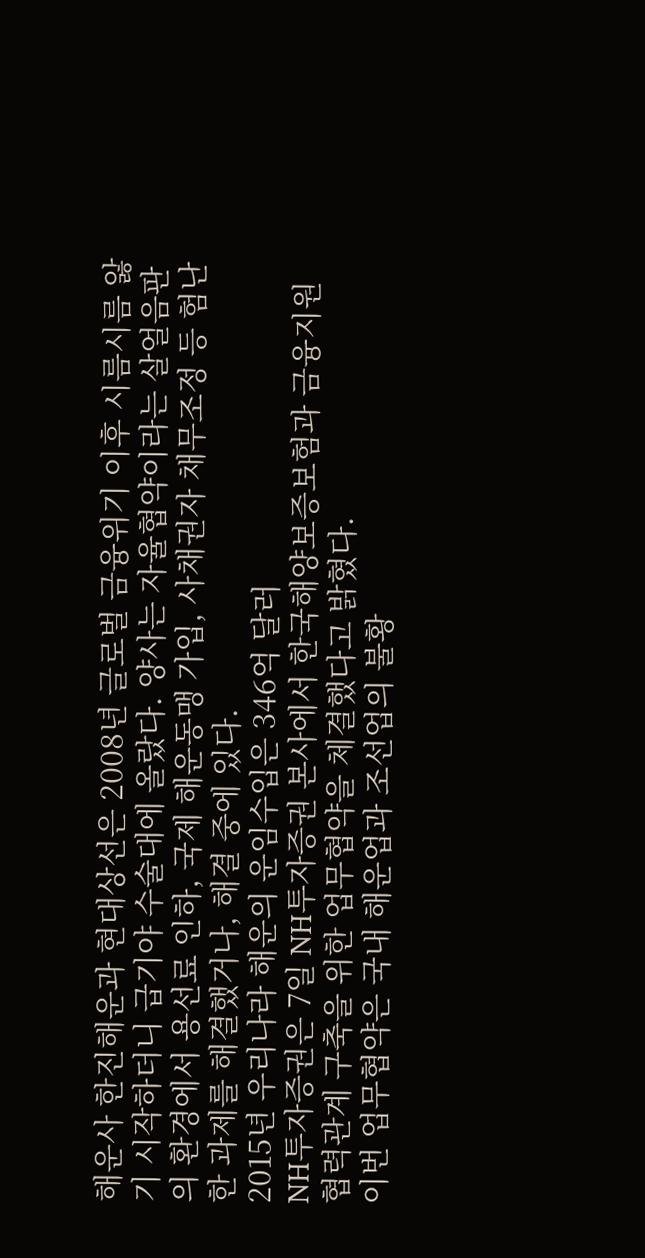해운사 한진해운과 현대상선은 2008년 글로벌 금융위기 이후 시름시름 앓기 시작하더니 급기야 수술대에 올랐다. 양사는 자율협약이라는 살얼음판의 환경에서 용선료 인하, 국제 해운동맹 가입, 사채권자 채무조정 등 험난한 과제를 해결했거나, 해결 중에 있다.
2015년 우리나라 해운의 운임수입은 346억 달러
NH투자증권은 7일 NH투자증권 본사에서 한국해양보증보험과 금융지원 협력관계 구축을 위한 업무협약을 체결했다고 밝혔다.
이번 업무협약은 국내 해운업과 조선업의 불황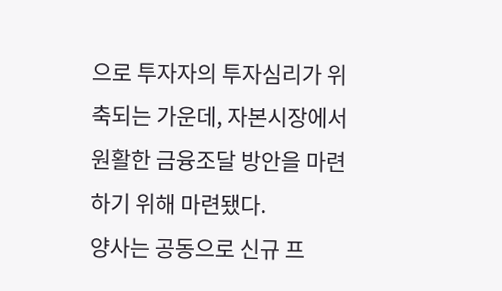으로 투자자의 투자심리가 위축되는 가운데, 자본시장에서 원활한 금융조달 방안을 마련하기 위해 마련됐다.
양사는 공동으로 신규 프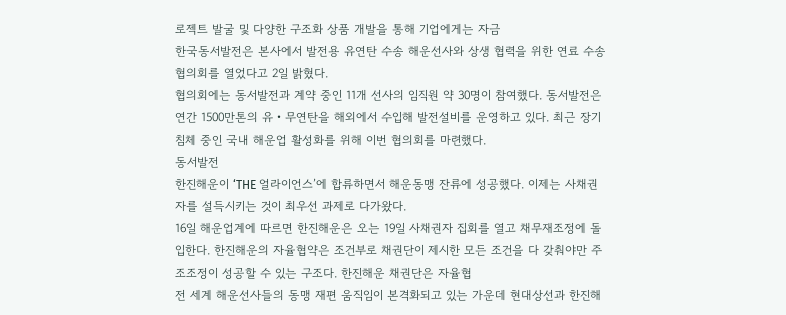로젝트 발굴 및 다양한 구조화 상품 개발을 통해 기업에게는 자금
한국동서발전은 본사에서 발전용 유연탄 수송 해운선사와 상생 협력을 위한 연료 수송협의회를 열었다고 2일 밝혔다.
협의회에는 동서발전과 계약 중인 11개 선사의 임직원 약 30명이 참여했다. 동서발전은 연간 1500만톤의 유‧무연탄을 해외에서 수입해 발전설비를 운영하고 있다. 최근 장기 침체 중인 국내 해운업 활성화를 위해 이번 협의회를 마련했다.
동서발전
한진해운이 ‘THE 얼라이언스’에 합류하면서 해운동맹 잔류에 성공했다. 이제는 사채권자를 설득시키는 것이 최우선 과제로 다가왔다.
16일 해운업계에 따르면 한진해운은 오는 19일 사채권자 집회를 열고 채무재조정에 돌입한다. 한진해운의 자율협약은 조건부로 채권단이 제시한 모든 조건을 다 갖춰야만 주조조정이 성공할 수 있는 구조다. 한진해운 채권단은 자율협
전 세계 해운선사들의 동맹 재편 움직임이 본격화되고 있는 가운데 현대상선과 한진해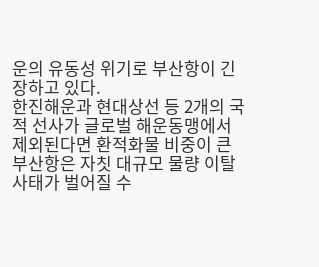운의 유동성 위기로 부산항이 긴장하고 있다.
한진해운과 현대상선 등 2개의 국적 선사가 글로벌 해운동맹에서 제외된다면 환적화물 비중이 큰 부산항은 자칫 대규모 물량 이탈 사태가 벌어질 수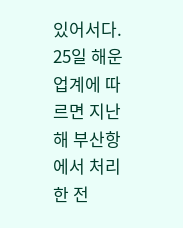있어서다.
25일 해운업계에 따르면 지난해 부산항에서 처리한 전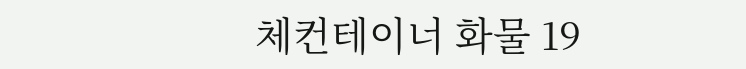체컨테이너 화물 19